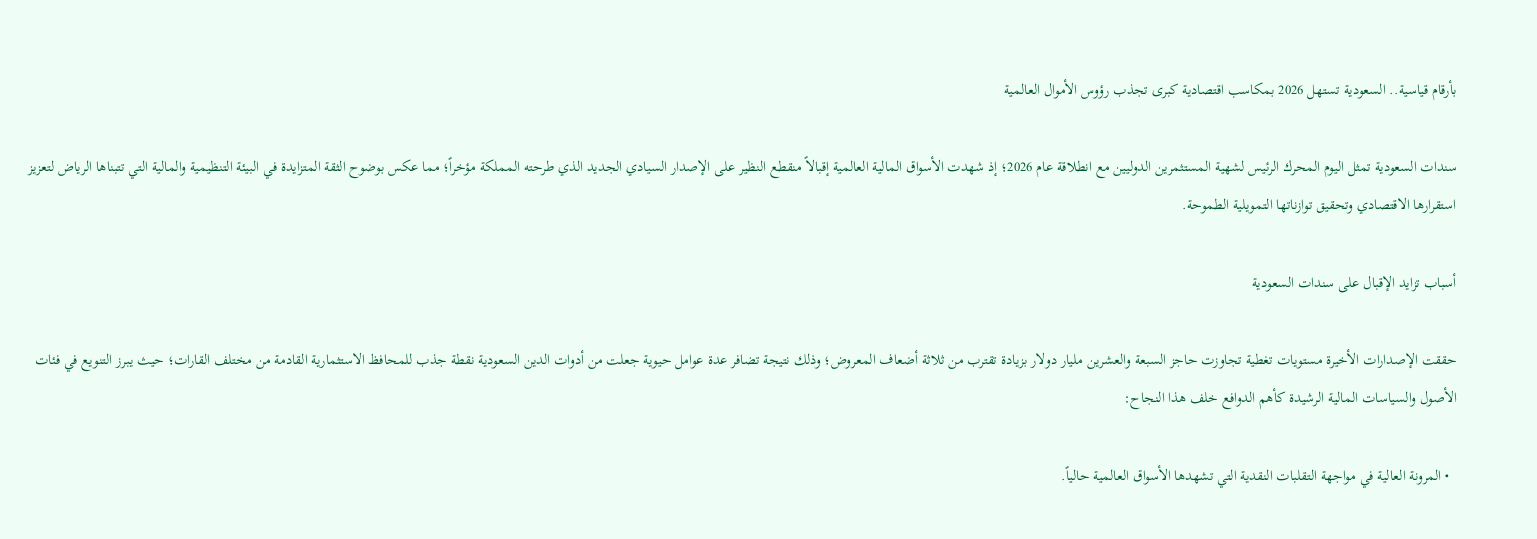بأرقام قياسية.. السعودية تستهل 2026 بمكاسب اقتصادية كبرى تجذب رؤوس الأموال العالمية

سندات السعودية تمثل اليوم المحرك الرئيس لشهية المستثمرين الدوليين مع انطلاقة عام 2026؛ إذ شهدت الأسواق المالية العالمية إقبالاً منقطع النظير على الإصدار السيادي الجديد الذي طرحته المملكة مؤخراً؛ مما عكس بوضوح الثقة المتزايدة في البيئة التنظيمية والمالية التي تتبناها الرياض لتعزيز استقرارها الاقتصادي وتحقيق توازناتها التمويلية الطموحة.

أسباب تزايد الإقبال على سندات السعودية

حققت الإصدارات الأخيرة مستويات تغطية تجاوزت حاجز السبعة والعشرين مليار دولار بزيادة تقترب من ثلاثة أضعاف المعروض؛ وذلك نتيجة تضافر عدة عوامل حيوية جعلت من أدوات الدين السعودية نقطة جذب للمحافظ الاستثمارية القادمة من مختلف القارات؛ حيث يبرز التنويع في فئات الأصول والسياسات المالية الرشيدة كأهم الدوافع خلف هذا النجاح:

  • المرونة العالية في مواجهة التقلبات النقدية التي تشهدها الأسواق العالمية حالياً.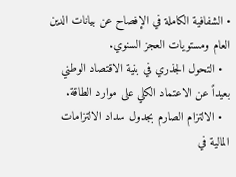• الشفافية الكاملة في الإفصاح عن بيانات الدين العام ومستويات العجز السنوي.
  • التحول الجذري في بنية الاقتصاد الوطني بعيداً عن الاعتماد الكلي على موارد الطاقة.
  • الالتزام الصارم بجدول سداد الالتزامات المالية في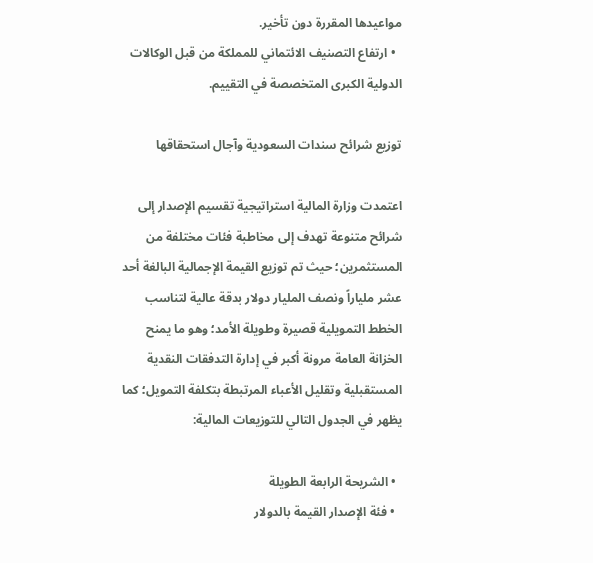مواعيدها المقررة دون تأخير.
  • ارتفاع التصنيف الائتماني للمملكة من قبل الوكالات الدولية الكبرى المتخصصة في التقييم.

توزيع شرائح سندات السعودية وآجال استحقاقها

اعتمدت وزارة المالية استراتيجية تقسيم الإصدار إلى شرائح متنوعة تهدف إلى مخاطبة فئات مختلفة من المستثمرين؛ حيث تم توزيع القيمة الإجمالية البالغة أحد عشر ملياراً ونصف المليار دولار بدقة عالية لتناسب الخطط التمويلية قصيرة وطويلة الأمد؛ وهو ما يمنح الخزانة العامة مرونة أكبر في إدارة التدفقات النقدية المستقبلية وتقليل الأعباء المرتبطة بتكلفة التمويل؛ كما يظهر في الجدول التالي للتوزيعات المالية:

  • الشريحة الرابعة الطويلة
  • فئة الإصدار القيمة بالدولار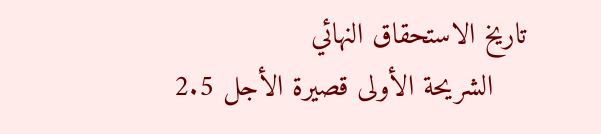تاريخ الاستحقاق النهائي
    الشريحة الأولى قصيرة الأجل 2.5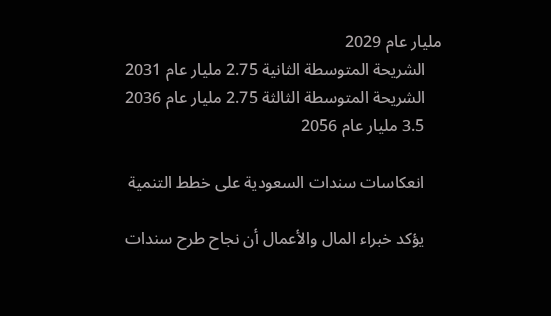مليار عام 2029
    الشريحة المتوسطة الثانية 2.75 مليار عام 2031
    الشريحة المتوسطة الثالثة 2.75 مليار عام 2036
    3.5 مليار عام 2056

    انعكاسات سندات السعودية على خطط التنمية

    يؤكد خبراء المال والأعمال أن نجاح طرح سندات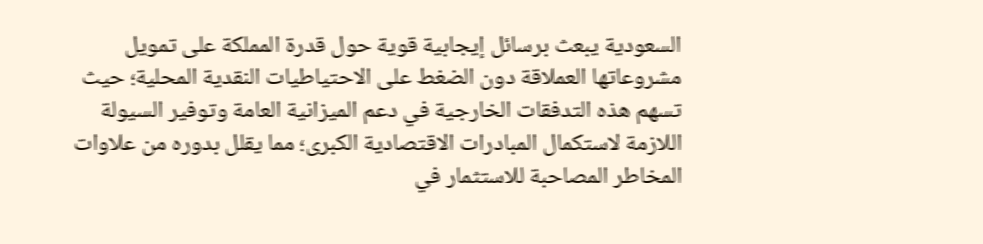السعودية يبعث برسائل إيجابية قوية حول قدرة المملكة على تمويل مشروعاتها العملاقة دون الضغط على الاحتياطيات النقدية المحلية؛ حيث تسهم هذه التدفقات الخارجية في دعم الميزانية العامة وتوفير السيولة اللازمة لاستكمال المبادرات الاقتصادية الكبرى؛ مما يقلل بدوره من علاوات المخاطر المصاحبة للاستثمار في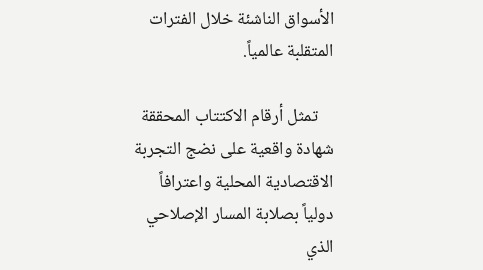الأسواق الناشئة خلال الفترات المتقلبة عالمياً.

    تمثل أرقام الاكتتاب المحققة شهادة واقعية على نضج التجربة الاقتصادية المحلية واعترافاً دولياً بصلابة المسار الإصلاحي الذي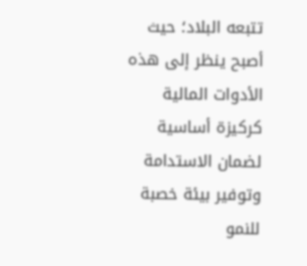تتبعه البلاد؛ حيث أصبح ينظر إلى هذه الأدوات المالية كركيزة أساسية لضمان الاستدامة وتوفير بيئة خصبة للنمو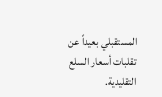المستقبلي بعيداً عن تقلبات أسعار السلع التقليدية.